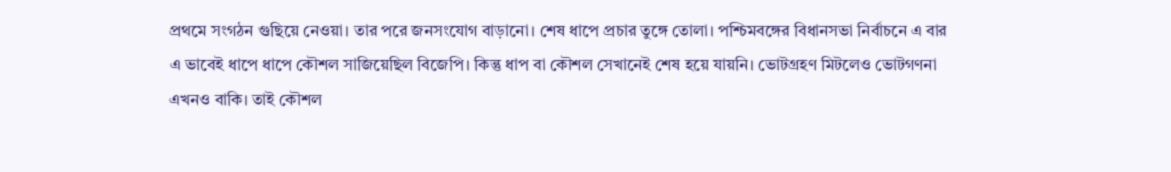প্রথমে সংগঠন গুছিয়ে নেওয়া। তার পরে জনসংযোগ বাড়ানো। শেষ ধাপে প্রচার তুঙ্গে তোলা। পশ্চিমবঙ্গের বিধানসভা নির্বাচনে এ বার এ ভাবেই ধাপে ধাপে কৌশল সাজিয়েছিল বিজেপি। কিন্তু ধাপ বা কৌশল সেখানেই শেষ হয়ে যায়নি। ভোটগ্রহণ মিটলেও ভোটগণনা এখনও বাকি। তাই কৌশল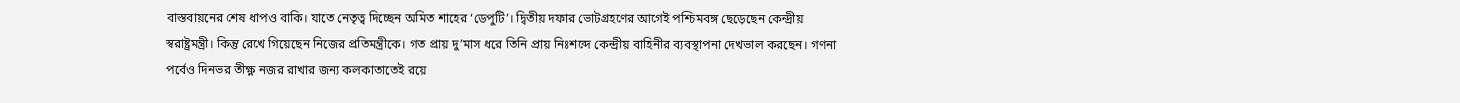বাস্তবায়নের শেষ ধাপও বাকি। যাতে নেতৃত্ব দিচ্ছেন অমিত শাহের ‘ডেপুটি’। দ্বিতীয় দফার ভোটগ্রহণের আগেই পশ্চিমবঙ্গ ছেড়েছেন কেন্দ্রীয় স্বরাষ্ট্রমন্ত্রী। কিন্তু রেখে গিয়েছেন নিজের প্রতিমন্ত্রীকে। গত প্রায় দু’মাস ধরে তিনি প্রায় নিঃশব্দে কেন্দ্রীয় বাহিনীর ব্যবস্থাপনা দেখভাল করছেন। গণনা পর্বেও দিনভর তীক্ষ্ণ নজর রাখার জন্য কলকাতাতেই রয়ে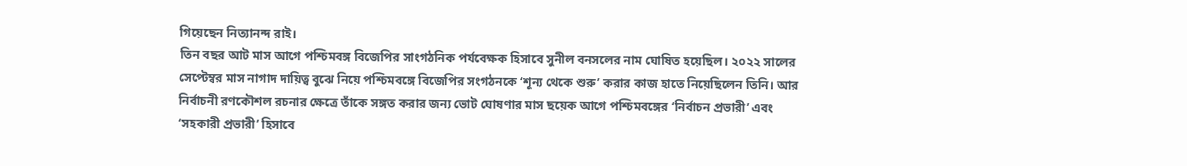গিয়েছেন নিত্যানন্দ রাই।
তিন বছর আট মাস আগে পশ্চিমবঙ্গ বিজেপির সাংগঠনিক পর্যবেক্ষক হিসাবে সুনীল বনসলের নাম ঘোষিত হয়েছিল। ২০২২ সালের সেপ্টেম্বর মাস নাগাদ দায়িত্ব বুঝে নিয়ে পশ্চিমবঙ্গে বিজেপির সংগঠনকে ‘শূন্য থেকে শুরু’ করার কাজ হাতে নিয়েছিলেন তিনি। আর নির্বাচনী রণকৌশল রচনার ক্ষেত্রে তাঁকে সঙ্গত করার জন্য ভোট ঘোষণার মাস ছয়েক আগে পশ্চিমবঙ্গের ‘নির্বাচন প্রভারী’ এবং ‘সহকারী প্রভারী’ হিসাবে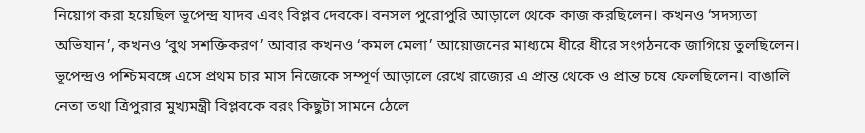নিয়োগ করা হয়েছিল ভূপেন্দ্র যাদব এবং বিপ্লব দেবকে। বনসল পুরোপুরি আড়ালে থেকে কাজ করছিলেন। কখনও ‘সদস্যতা অভিযান’, কখনও ‘বুথ সশক্তিকরণ’ আবার কখনও ‘কমল মেলা’ আয়োজনের মাধ্যমে ধীরে ধীরে সংগঠনকে জাগিয়ে তুলছিলেন। ভূপেন্দ্রও পশ্চিমবঙ্গে এসে প্রথম চার মাস নিজেকে সম্পূর্ণ আড়ালে রেখে রাজ্যের এ প্রান্ত থেকে ও প্রান্ত চষে ফেলছিলেন। বাঙালি নেতা তথা ত্রিপুরার মুখ্যমন্ত্রী বিপ্লবকে বরং কিছুটা সামনে ঠেলে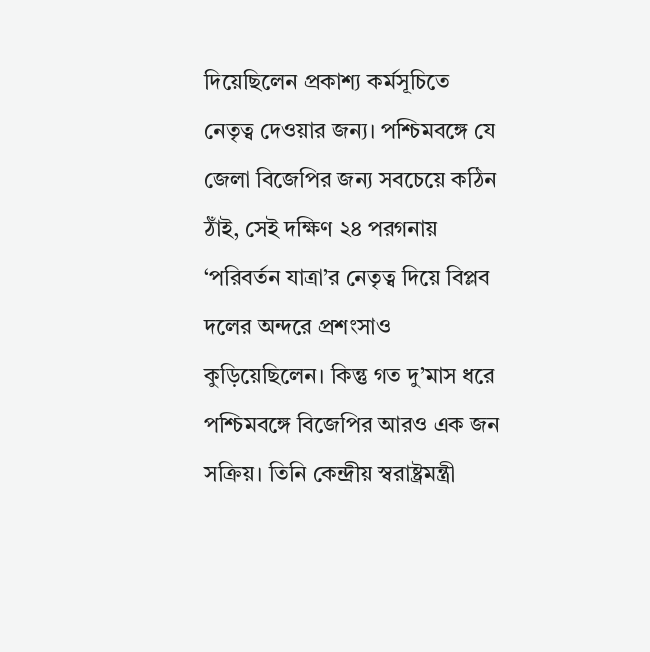দিয়েছিলেন প্রকাশ্য কর্মসূচিতে নেতৃত্ব দেওয়ার জন্য। পশ্চিমবঙ্গে যে জেলা বিজেপির জন্য সবচেয়ে কঠিন ঠাঁই, সেই দক্ষিণ ২৪ পরগনায় ‘পরিবর্তন যাত্রা’র নেতৃত্ব দিয়ে বিপ্লব দলের অন্দরে প্রশংসাও কুড়িয়েছিলেন। কিন্তু গত দু’মাস ধরে পশ্চিমবঙ্গে বিজেপির আরও এক জন সক্রিয়। তিনি কেন্দ্রীয় স্বরাষ্ট্রমন্ত্রী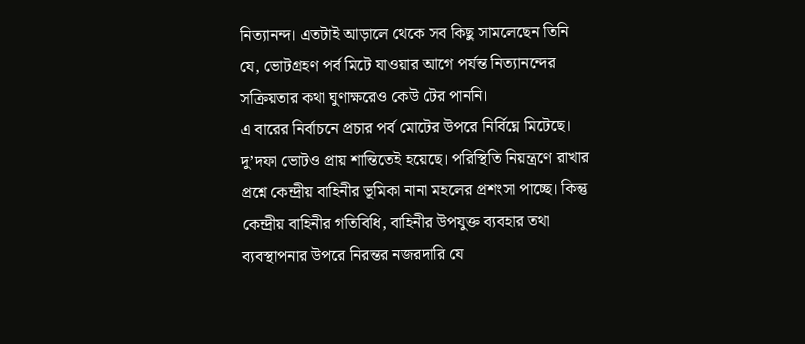নিত্যানন্দ। এতটাই আড়ালে থেকে সব কিছু সামলেছেন তিনি যে, ভোটগ্রহণ পর্ব মিটে যাওয়ার আগে পর্যন্ত নিত্যানন্দের সক্রিয়তার কথা ঘুণাক্ষরেও কেউ টের পাননি।
এ বারের নির্বাচনে প্রচার পর্ব মোটের উপরে নির্বিঘ্নে মিটেছে। দু’দফা ভোটও প্রায় শান্তিতেই হয়েছে। পরিস্থিতি নিয়ন্ত্রণে রাখার প্রশ্নে কেন্দ্রীয় বাহিনীর ভূমিকা নানা মহলের প্রশংসা পাচ্ছে। কিন্তু কেন্দ্রীয় বাহিনীর গতিবিধি, বাহিনীর উপযুক্ত ব্যবহার তথা ব্যবস্থাপনার উপরে নিরন্তর নজরদারি যে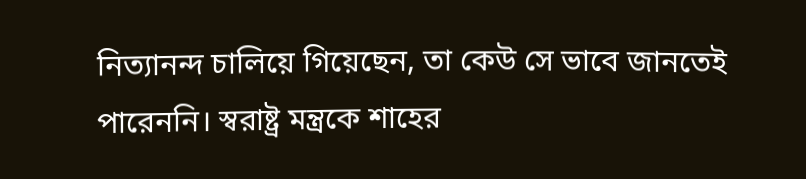নিত্যানন্দ চালিয়ে গিয়েছেন, তা কেউ সে ভাবে জানতেই পারেননি। স্বরাষ্ট্র মন্ত্রকে শাহের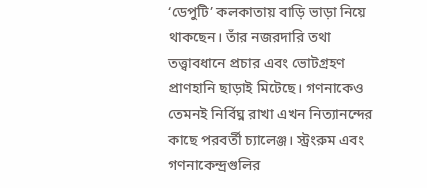‘ডেপুটি’ কলকাতায় বাড়ি ভাড়া নিয়ে থাকছেন। তাঁর নজরদারি তথা তত্ত্বাবধানে প্রচার এবং ভোটগ্রহণ প্রাণহানি ছাড়াই মিটেছে। গণনাকেও তেমনই নির্বিঘ্ন রাখা এখন নিত্যানন্দের কাছে পরবর্তী চ্যালেঞ্জ। স্ট্রংরুম এবং গণনাকেন্দ্রগুলির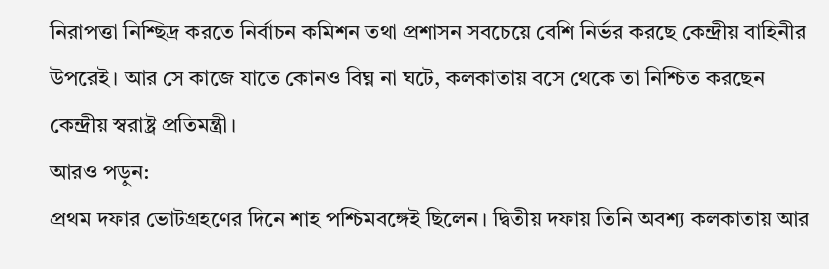নিরাপত্তা নিশ্ছিদ্র করতে নির্বাচন কমিশন তথা প্রশাসন সবচেয়ে বেশি নির্ভর করছে কেন্দ্রীয় বাহিনীর উপরেই। আর সে কাজে যাতে কোনও বিঘ্ন না ঘটে, কলকাতায় বসে থেকে তা নিশ্চিত করছেন কেন্দ্রীয় স্বরাষ্ট্র প্রতিমন্ত্রী।
আরও পড়ুন:
প্রথম দফার ভোটগ্রহণের দিনে শাহ পশ্চিমবঙ্গেই ছিলেন। দ্বিতীয় দফায় তিনি অবশ্য কলকাতায় আর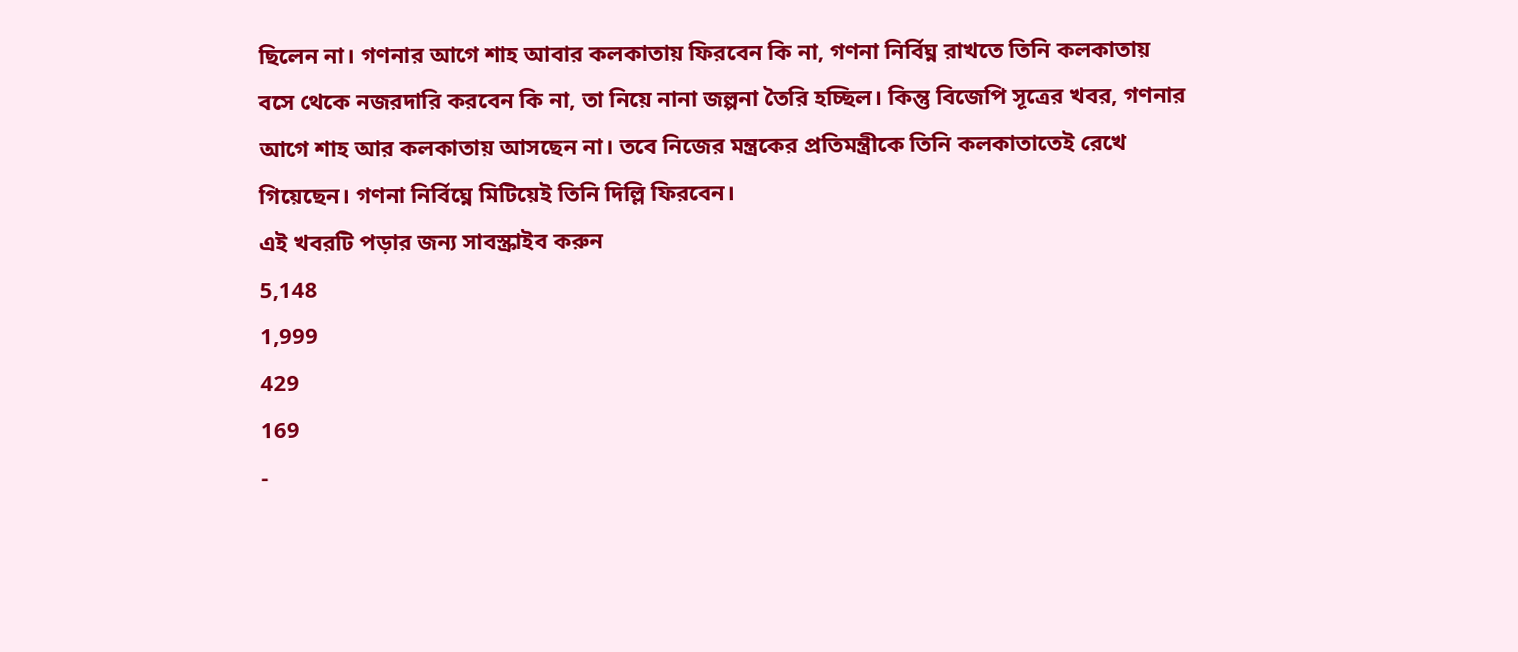ছিলেন না। গণনার আগে শাহ আবার কলকাতায় ফিরবেন কি না, গণনা নির্বিঘ্ন রাখতে তিনি কলকাতায় বসে থেকে নজরদারি করবেন কি না, তা নিয়ে নানা জল্পনা তৈরি হচ্ছিল। কিন্তু বিজেপি সূত্রের খবর, গণনার আগে শাহ আর কলকাতায় আসছেন না। তবে নিজের মন্ত্রকের প্রতিমন্ত্রীকে তিনি কলকাতাতেই রেখে গিয়েছেন। গণনা নির্বিঘ্নে মিটিয়েই তিনি দিল্লি ফিরবেন।
এই খবরটি পড়ার জন্য সাবস্ক্রাইব করুন
5,148
1,999
429
169
-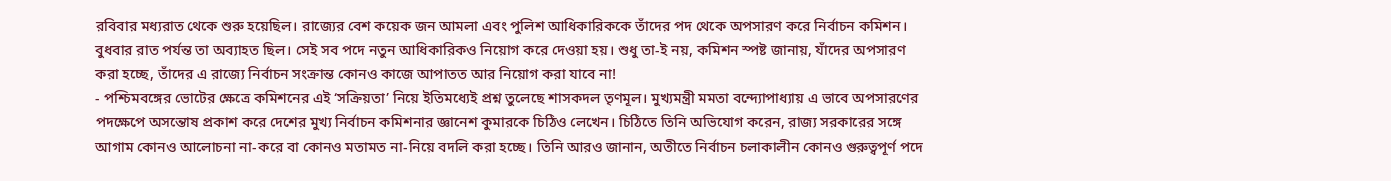রবিবার মধ্যরাত থেকে শুরু হয়েছিল। রাজ্যের বেশ কয়েক জন আমলা এবং পুলিশ আধিকারিককে তাঁদের পদ থেকে অপসারণ করে নির্বাচন কমিশন। বুধবার রাত পর্যন্ত তা অব্যাহত ছিল। সেই সব পদে নতুন আধিকারিকও নিয়োগ করে দেওয়া হয়। শুধু তা-ই নয়, কমিশন স্পষ্ট জানায়, যাঁদের অপসারণ করা হচ্ছে, তাঁদের এ রাজ্যে নির্বাচন সংক্রান্ত কোনও কাজে আপাতত আর নিয়োগ করা যাবে না!
- পশ্চিমবঙ্গের ভোটের ক্ষেত্রে কমিশনের এই ‘সক্রিয়তা’ নিয়ে ইতিমধ্যেই প্রশ্ন তুলেছে শাসকদল তৃণমূল। মুখ্যমন্ত্রী মমতা বন্দ্যোপাধ্যায় এ ভাবে অপসারণের পদক্ষেপে অসন্তোষ প্রকাশ করে দেশের মুখ্য নির্বাচন কমিশনার জ্ঞানেশ কুমারকে চিঠিও লেখেন। চিঠিতে তিনি অভিযোগ করেন, রাজ্য সরকারের সঙ্গে আগাম কোনও আলোচনা না-করে বা কোনও মতামত না-নিয়ে বদলি করা হচ্ছে। তিনি আরও জানান, অতীতে নির্বাচন চলাকালীন কোনও গুরুত্বপূর্ণ পদে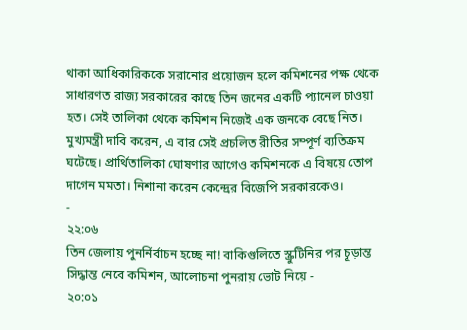থাকা আধিকারিককে সরানোর প্রয়োজন হলে কমিশনের পক্ষ থেকে সাধারণত রাজ্য সরকারের কাছে তিন জনের একটি প্যানেল চাওয়া হত। সেই তালিকা থেকে কমিশন নিজেই এক জনকে বেছে নিত। মুখ্যমন্ত্রী দাবি করেন, এ বার সেই প্রচলিত রীতির সম্পূর্ণ ব্যতিক্রম ঘটেছে। প্রার্থিতালিকা ঘোষণার আগেও কমিশনকে এ বিষয়ে তোপ দাগেন মমতা। নিশানা করেন কেন্দ্রের বিজেপি সরকারকেও।
-
২২:০৬
তিন জেলায় পুনর্নির্বাচন হচ্ছে না! বাকিগুলিতে স্ক্রুটিনির পর চূড়ান্ত সিদ্ধান্ত নেবে কমিশন, আলোচনা পুনরায় ভোট নিয়ে -
২০:০১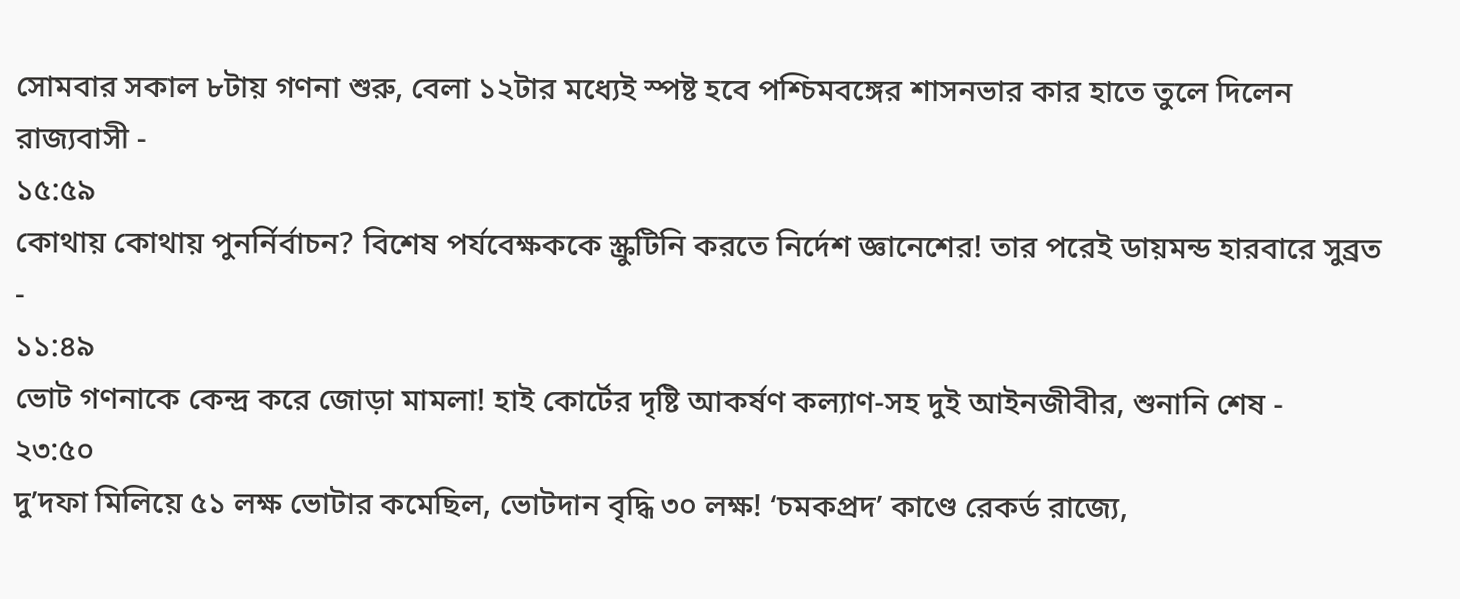সোমবার সকাল ৮টায় গণনা শুরু, বেলা ১২টার মধ্যেই স্পষ্ট হবে পশ্চিমবঙ্গের শাসনভার কার হাতে তুলে দিলেন রাজ্যবাসী -
১৫:৫৯
কোথায় কোথায় পুনর্নির্বাচন? বিশেষ পর্যবেক্ষককে স্ক্রুটিনি করতে নির্দেশ জ্ঞানেশের! তার পরেই ডায়মন্ড হারবারে সুব্রত -
১১:৪৯
ভোট গণনাকে কেন্দ্র করে জোড়া মামলা! হাই কোর্টের দৃষ্টি আকর্ষণ কল্যাণ-সহ দুই আইনজীবীর, শুনানি শেষ -
২৩:৫০
দু’দফা মিলিয়ে ৫১ লক্ষ ভোটার কমেছিল, ভোটদান বৃদ্ধি ৩০ লক্ষ! ‘চমকপ্রদ’ কাণ্ডে রেকর্ড রাজ্যে,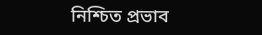নিশ্চিত প্রভাব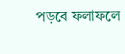পড়বে ফলাফলে